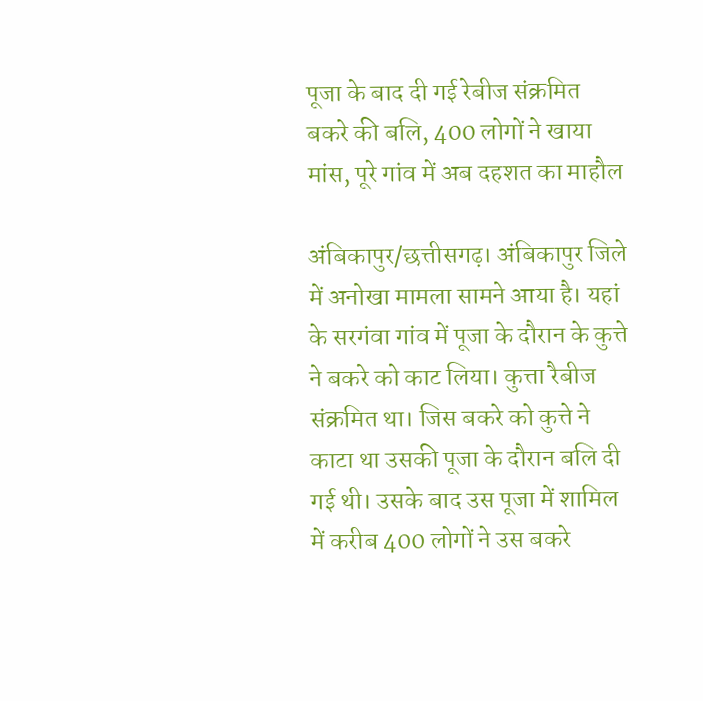पूजा के बाद दी गई रेबीज संक्रमित बकरे की बलि, 400 लोगों ने खाया मांस, पूरे गांव में अब दहशत का माहौल

अंबिकापुर/छत्तीसगढ़। अंबिकापुर जिले में अनोखा मामला सामने आया है। यहां के सरगंवा गांव में पूजा के दौरान के कुत्ते ने बकरे को काट लिया। कुत्ता रैबीज संक्रमित था। जिस बकरे को कुत्ते ने काटा था उसकी पूजा के दौरान बलि दी गई थी। उसके बाद उस पूजा में शामिल में करीब 400 लोगों ने उस बकरे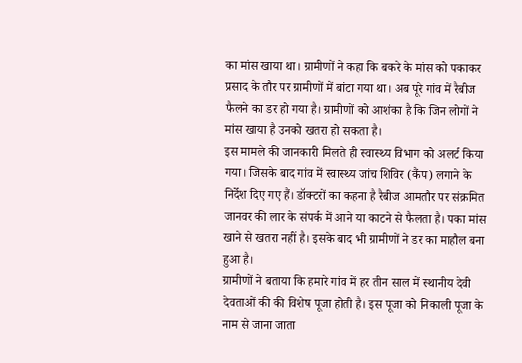का मांस खाया था। ग्रामीणों ने कहा कि बकरे के मांस को पकाकर प्रसाद के तौर पर ग्रामीणों में बांटा गया था। अब पूरे गांव में रैबीज फैलने का डर हो गया है। ग्रामीणों को आशंका है कि जिन लोगों ने मांस खाया है उनको खतरा हो सकता है।
इस मामले की जानकारी मिलते ही स्वास्थ्य विभाग को अलर्ट किया गया। जिसके बाद गांव में स्वास्थ्य जांच शिविर (कैंप) लगाने के निर्देश दिए गए हैं। डॉक्टरों का कहना है रैबीज आमतौर पर संक्रमित जानवर की लार के संपर्क में आने या काटने से फैलता है। पका मांस खाने से खतरा नहीं है। इसके बाद भी ग्रामीणों ने डर का माहौल बना हुआ है।
ग्रामीणों ने बताया कि हमारे गांव में हर तीन साल में स्थानीय देवी देवताओं की की विशेष पूजा होती है। इस पूजा को निकाली पूजा के नाम से जाना जाता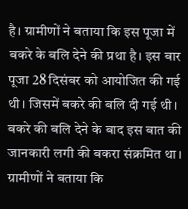है। ग्रामीणों ने बताया कि इस पूजा में बकरे के बलि देने की प्रथा है। इस बार पूजा 28 दिसंबर को आयोजित की गई थी। जिसमें बकरे की बलि दी गई थी। बकरे की बलि देने के बाद इस बात की जानकारी लगी की बकरा संक्रमित था।
ग्रामीणों ने बताया कि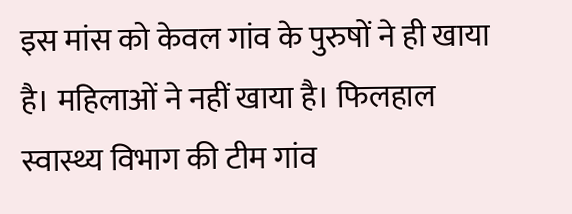इस मांस को केवल गांव के पुरुषों ने ही खाया है। महिलाओं ने नहीं खाया है। फिलहाल स्वास्थ्य विभाग की टीम गांव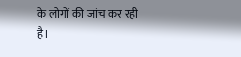के लोगों की जांच कर रही है।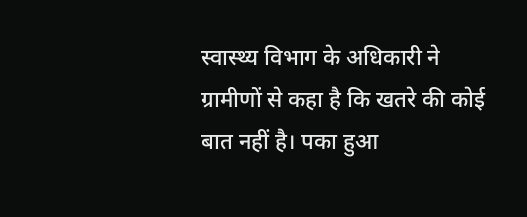स्वास्थ्य विभाग के अधिकारी ने ग्रामीणों से कहा है कि खतरे की कोई बात नहीं है। पका हुआ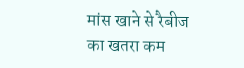मांस खाने से रैबीज का खतरा कम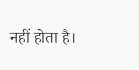नहीं होता है।